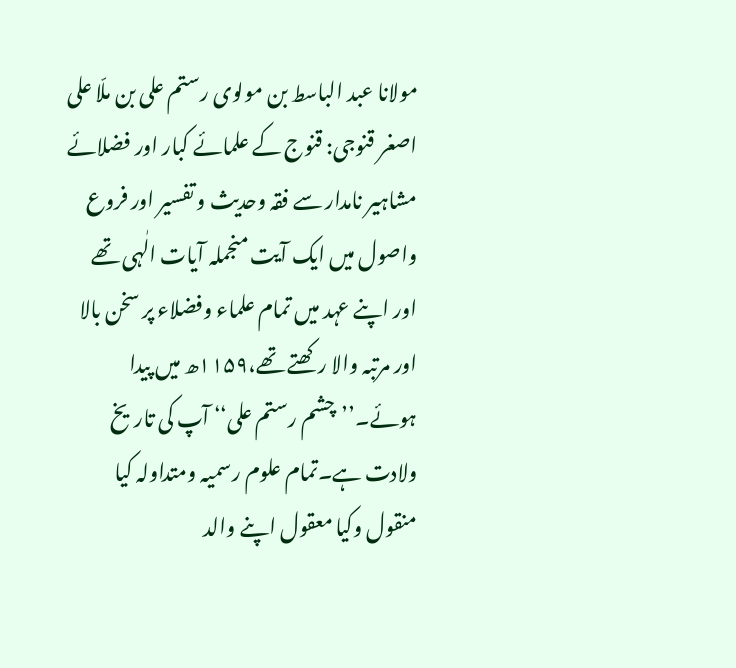مولانا عبد الباسط بن مولوی رستم علی بن ملّا علی اصغر قنوجی: قنوج کے علمائے کبار اور فضلائے مشاہیر نامدار سے فقہ وحدیث و تفسیر اور فروع واصول میں ایک آیت منجملہ آیات الٰہی تھے اور اپنے عہد میں تمام علماء وفضلاء پر سخن بالا اور مرتبہ والا رکھتے تھے،۱۱۵۹ھ میں پیدا ہوئے۔’’چشم رستم علی‘‘ آپ کی تاریخ ولادت ہے۔تمام علوم رسمیہ ومتداولہ کیا منقول وکیا معقول اپنے والد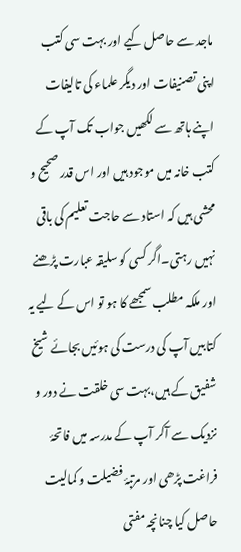ماجد سے حاصل کیے اور بہت سی کتب اپنی تصنیفات اور دیگر علماء کی تالیفات اپنے ہاتھ سے لکھیں جواب تک آپ کے کتب خانہ میں موجود ہیں اور اس قدر صحیح و محشی ہیں کہ استاد سے حاجت تعلیم کی باقی نہیں رہتی۔اگر کسی کو سلیقہ عبارت پڑھنے اور ملکہ مطلب سمجھے کا ہو تو اس کے لیے یہ کتابیں آپ کی درست کی ہوئیں بجائے شیخ شفیق کے ہیں،بہت سی خلقت نے دور و نزدیک سے آکر آپ کے مدرسہ میں فاتحۂ فراغت پڑھی اور مرتبۂ فضیلت و کمالیت حاصل کیا چنانچہ مفتی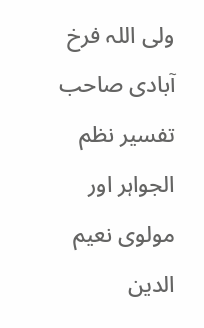ولی اللہ فرخ آبادی صاحب تفسیر نظم الجواہر اور مولوی نعیم الدین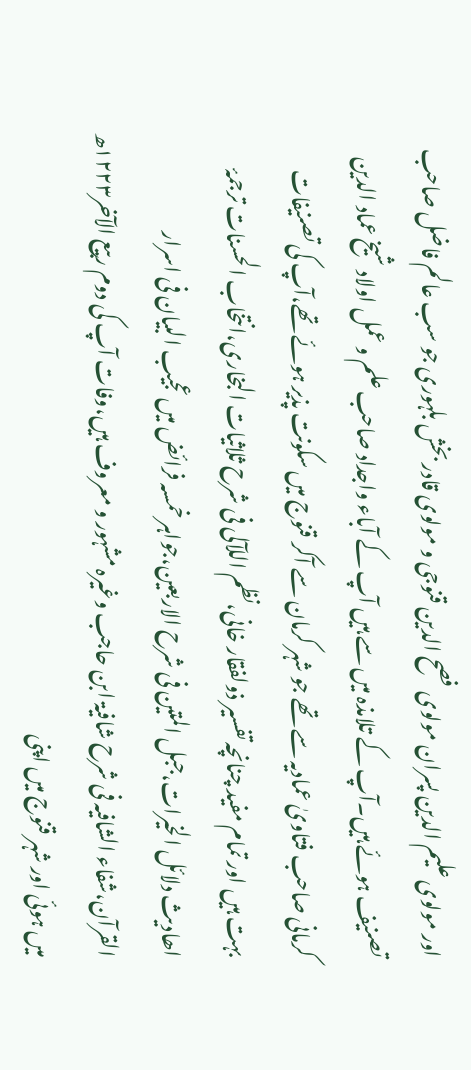اور مولوی علیم الدین پسران مولوی فصح الدین قنوجی و مولوی قادر بخش بلہوری جو سب عالم فاضل صاحب تصنیف ہوئے ہیں۔آپ کے تلامذہ میں سے ہیں آپ کے آباء واجداد صاحب علم و عمل اولاد شیخ عماد الدین کرمانی صاحب فتاویٰ عمادیہ سے تھے جو شہر کرمان سے آکر قنوج میں سکونت پذیر ہوئے تھے،آپ کی تصنیفات بہت ہیں اور تمام مفید چنانچہ تفسیر ذولفقار خانی،نظم اللآلی فی شرح ثلاثیات البخاری،انتخاب الحسنات ترجمۂ اھادیث دلائل الخیرات،جبل المتین فی شرح الاربعین،جواہر خمسہ فرائض میں عجیب البیان فی اسرار القرآن،شفاء الشافیہ فی شرح شافیۃ ابن حاجب وغیرہ مشہور و معروف ہیں،وفات آپ کی دوم ربیع الآخر۱۲۲۳ھ میں ہوئی اور شہر قنوج میں اپنی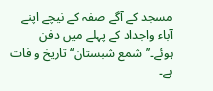مسجد کے آگے صفہ کے نیچے اپنے آباء واجداد کے پہلے میں دفن ہوئے۔’’شمع شبستان‘‘ تاریخ و فات ہے۔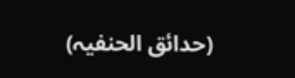(حدائق الحنفیہ)